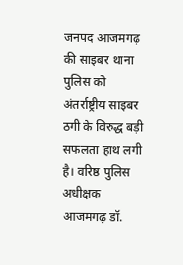जनपद आजमगढ़ की साइबर थाना पुलिस को अंतर्राष्ट्रीय साइबर ठगी के विरुद्ध बड़ी सफलता हाथ लगी है। वरिष्ठ पुलिस अधीक्षक आजमगढ़ डॉ.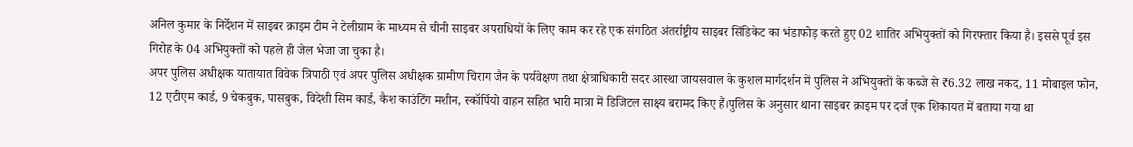अनिल कुमार के निर्देशन में साइबर क्राइम टीम ने टेलीग्राम के माध्यम से चीनी साइबर अपराधियों के लिए काम कर रहे एक संगठित अंतर्राष्ट्रीय साइबर सिंडिकेट का भंडाफोड़ करते हुए 02 शातिर अभियुक्तों को गिरफ्तार किया है। इससे पूर्व इस गिरोह के 04 अभियुक्तों को पहले ही जेल भेजा जा चुका है।
अपर पुलिस अधीक्षक यातायात विवेक त्रिपाठी एवं अपर पुलिस अधीक्षक ग्रामीण चिराग जैन के पर्यवेक्षण तथा क्षेत्राधिकारी सदर आस्था जायसवाल के कुशल मार्गदर्शन में पुलिस ने अभियुक्तों के कब्जे से ₹6.32 लाख नकद, 11 मोबाइल फोन, 12 एटीएम कार्ड, 9 चेकबुक, पासबुक, विदेशी सिम कार्ड, कैश काउंटिंग मशीन, स्कॉर्पियो वाहन सहित भारी मात्रा में डिजिटल साक्ष्य बरामद किए हैं।पुलिस के अनुसार थाना साइबर क्राइम पर दर्ज एक शिकायत में बताया गया था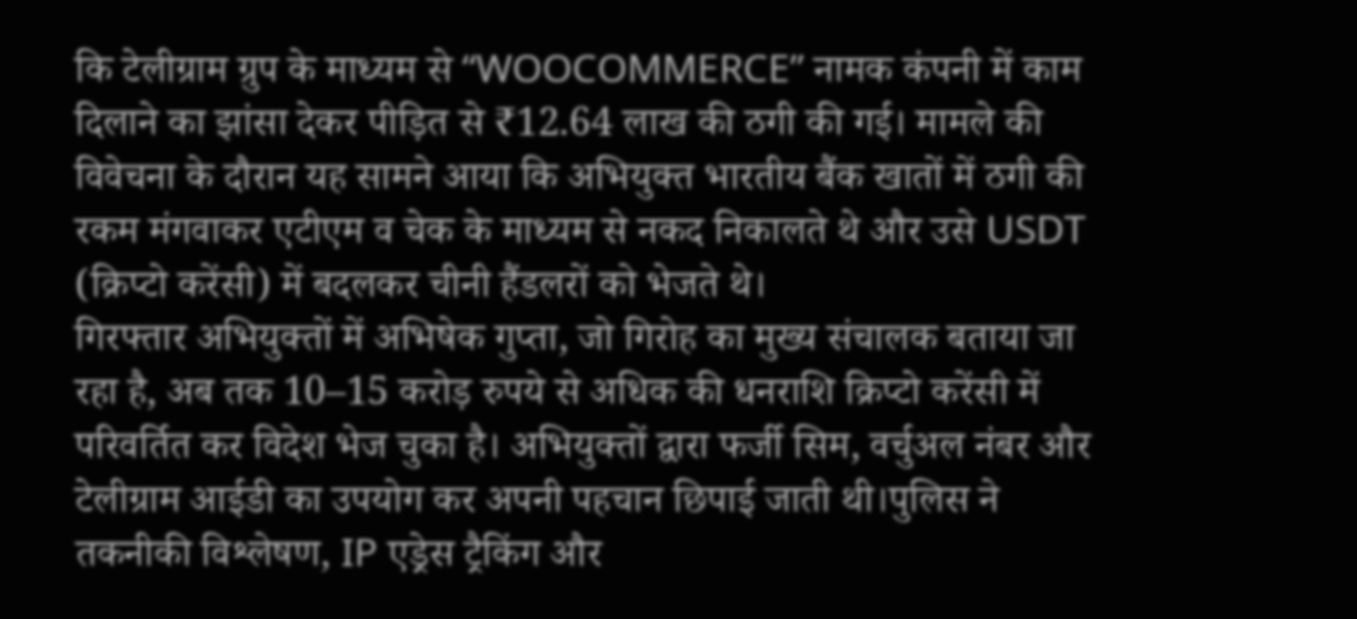कि टेलीग्राम ग्रुप के माध्यम से “WOOCOMMERCE” नामक कंपनी में काम दिलाने का झांसा देकर पीड़ित से ₹12.64 लाख की ठगी की गई। मामले की विवेचना के दौरान यह सामने आया कि अभियुक्त भारतीय बैंक खातों में ठगी की रकम मंगवाकर एटीएम व चेक के माध्यम से नकद निकालते थे और उसे USDT (क्रिप्टो करेंसी) में बदलकर चीनी हैंडलरों को भेजते थे।
गिरफ्तार अभियुक्तों में अभिषेक गुप्ता, जो गिरोह का मुख्य संचालक बताया जा रहा है, अब तक 10–15 करोड़ रुपये से अधिक की धनराशि क्रिप्टो करेंसी में परिवर्तित कर विदेश भेज चुका है। अभियुक्तों द्वारा फर्जी सिम, वर्चुअल नंबर और टेलीग्राम आईडी का उपयोग कर अपनी पहचान छिपाई जाती थी।पुलिस ने तकनीकी विश्लेषण, IP एड्रेस ट्रैकिंग और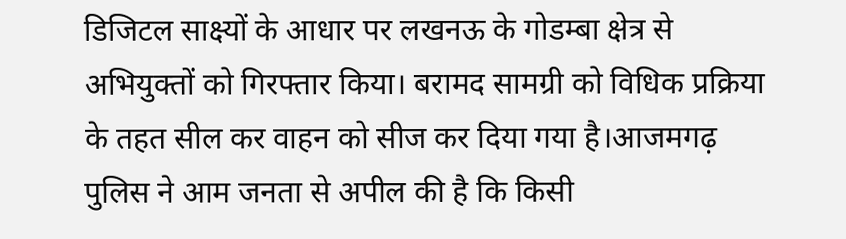डिजिटल साक्ष्यों के आधार पर लखनऊ के गोडम्बा क्षेत्र से अभियुक्तों को गिरफ्तार किया। बरामद सामग्री को विधिक प्रक्रिया के तहत सील कर वाहन को सीज कर दिया गया है।आजमगढ़ पुलिस ने आम जनता से अपील की है कि किसी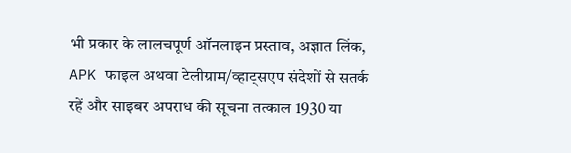भी प्रकार के लालचपूर्ण ऑनलाइन प्रस्ताव, अज्ञात लिंक, APK फाइल अथवा टेलीग्राम/व्हाट्सएप संदेशों से सतर्क रहें और साइबर अपराध की सूचना तत्काल 1930 या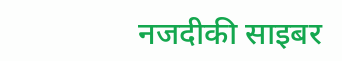नजदीकी साइबर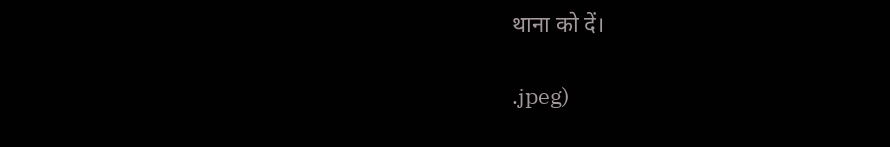थाना को दें।

.jpeg)